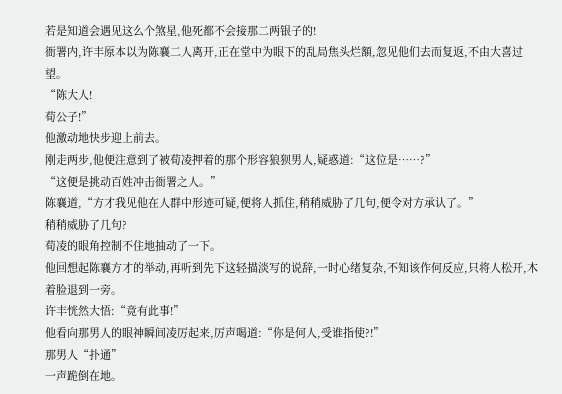若是知道会遇见这么个煞星,他死都不会接那二两银子的!
衙署内,许丰原本以为陈襄二人离开,正在堂中为眼下的乱局焦头烂額,忽见他们去而复返,不由大喜过望。
“陈大人!
荀公子!”
他激动地快步迎上前去。
刚走两步,他便注意到了被荀凌押着的那个形容狼狈男人,疑惑道:“这位是……?”
“这便是挑动百姓冲击衙署之人。”
陈襄道,“方才我见他在人群中形迹可疑,便将人抓住,稍稍威胁了几句,便令对方承认了。”
稍稍威胁了几句?
荀凌的眼角控制不住地抽动了一下。
他回想起陈襄方才的举动,再听到先下这轻描淡写的说辞,一时心绪复杂,不知该作何反应,只将人松开,木着脸退到一旁。
许丰恍然大悟:“竟有此事!”
他看向那男人的眼神瞬间凌厉起来,厉声喝道:“你是何人,受谁指使?!”
那男人“扑通”
一声跪倒在地。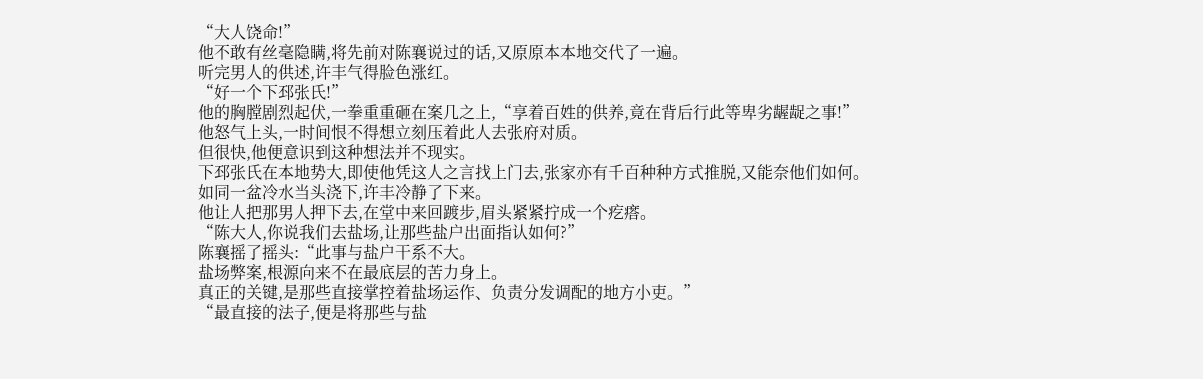“大人饶命!”
他不敢有丝毫隐瞒,将先前对陈襄说过的话,又原原本本地交代了一遍。
听完男人的供述,许丰气得脸色涨红。
“好一个下邳张氏!”
他的胸膛剧烈起伏,一拳重重砸在案几之上,“享着百姓的供养,竟在背后行此等卑劣龌龊之事!”
他怒气上头,一时间恨不得想立刻压着此人去张府对质。
但很快,他便意识到这种想法并不现实。
下邳张氏在本地势大,即使他凭这人之言找上门去,张家亦有千百种种方式推脱,又能奈他们如何。
如同一盆冷水当头浇下,许丰冷静了下来。
他让人把那男人押下去,在堂中来回踱步,眉头紧紧拧成一个疙瘩。
“陈大人,你说我们去盐场,让那些盐户出面指认如何?”
陈襄摇了摇头:“此事与盐户干系不大。
盐场弊案,根源向来不在最底层的苦力身上。
真正的关键,是那些直接掌控着盐场运作、负责分发调配的地方小吏。”
“最直接的法子,便是将那些与盐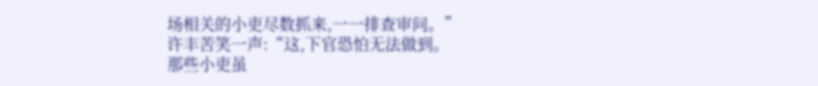场相关的小吏尽数抓来,一一排查审问。”
许丰苦笑一声:“这,下官恐怕无法做到。
那些小吏虽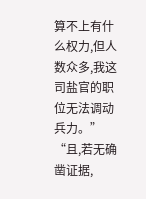算不上有什么权力,但人数众多,我这司盐官的职位无法调动兵力。”
“且,若无确凿证据,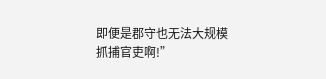即便是郡守也无法大规模抓捕官吏啊!”